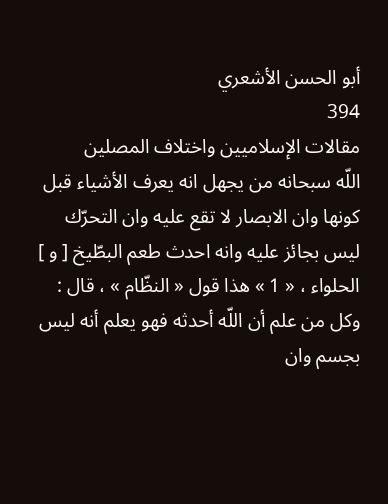أبو الحسن الأشعري
394
مقالات الإسلاميين واختلاف المصلين
اللّه سبحانه من يجهل انه يعرف الأشياء قبل كونها وان الابصار لا تقع عليه وان التحرّك ليس بجائز عليه وانه احدث طعم البطّيخ [ و ] الحلواء ، « 1 » هذا قول « النظّام » ، قال : وكل من علم أن اللّه أحدثه فهو يعلم أنه ليس بجسم وان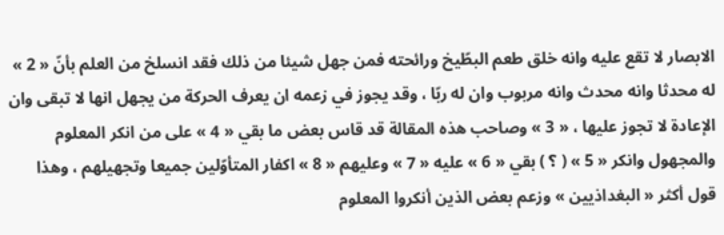الابصار لا تقع عليه وانه خلق طعم البطّيخ ورائحته فمن جهل شيئا من ذلك فقد انسلخ من العلم بأنّ « 2 » له محدثا وانه محدث وانه مربوب وان له ربّا ، وقد يجوز في زعمه ان يعرف الحركة من يجهل انها لا تبقى وان الإعادة لا تجوز عليها ، « 3 » وصاحب هذه المقالة قد قاس بعض ما بقي « 4 » على من انكر المعلوم والمجهول وانكر « 5 » ( ؟ ) بقي « 6 » عليه « 7 » وعليهم « 8 » اكفار المتأوّلين جميعا وتجهيلهم ، وهذا قول أكثر « البغداذيين » وزعم بعض الذين أنكروا المعلوم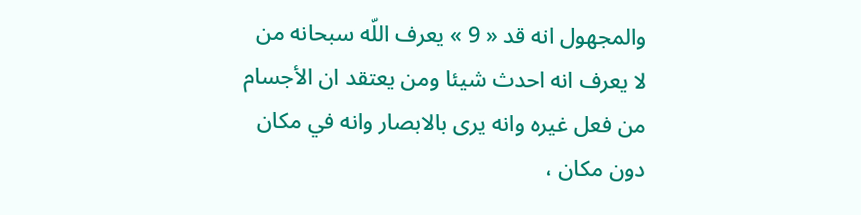والمجهول انه قد « 9 » يعرف اللّه سبحانه من لا يعرف انه احدث شيئا ومن يعتقد ان الأجسام من فعل غيره وانه يرى بالابصار وانه في مكان دون مكان ،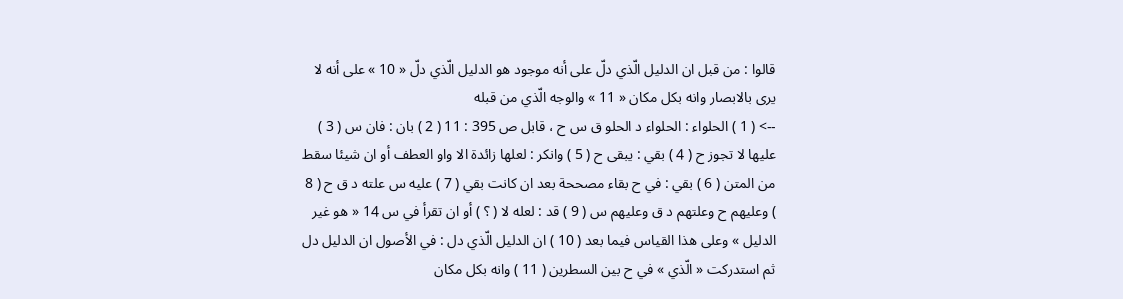قالوا : من قبل ان الدليل الّذي دلّ على أنه موجود هو الدليل الّذي دلّ « 10 » على أنه لا يرى بالابصار وانه بكل مكان « 11 » والوجه الّذي من قبله
--> ( 1 ) الحلواء : الحلواء د الحلو ق س ح ، قابل ص 395 : 11 ( 2 ) بان : فان س ( 3 ) عليها لا تجوز ح ( 4 ) بقي : يبقى ح ( 5 ) وانكر : لعلها زائدة الا واو العطف أو ان شيئا سقط من المتن ( 6 ) بقي : في ح بقاء مصححة بعد ان كانت بقي ( 7 ) عليه س علته د ق ح ( 8 ) وعليهم ح وعلتهم د ق وعليهم س ( 9 ) قد : لعله لا ( ؟ ) أو ان تقرأ في س 14 « هو غير الدليل » وعلى هذا القياس فيما بعد ( 10 ) ان الدليل الّذي دل : في الأصول ان الدليل دل ثم استدركت « الّذي » في ح بين السطرين ( 11 ) وانه بكل مكان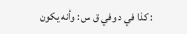: كذا في د وفي ق س : وأنه يكون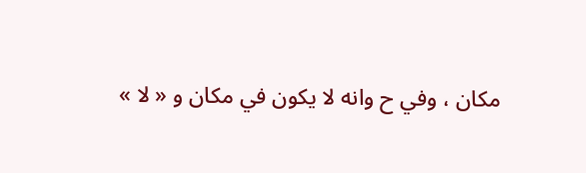مكان ، وفي ح وانه لا يكون في مكان و « لا »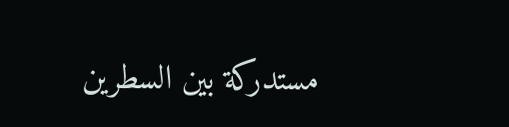مستدركة بين السطرين